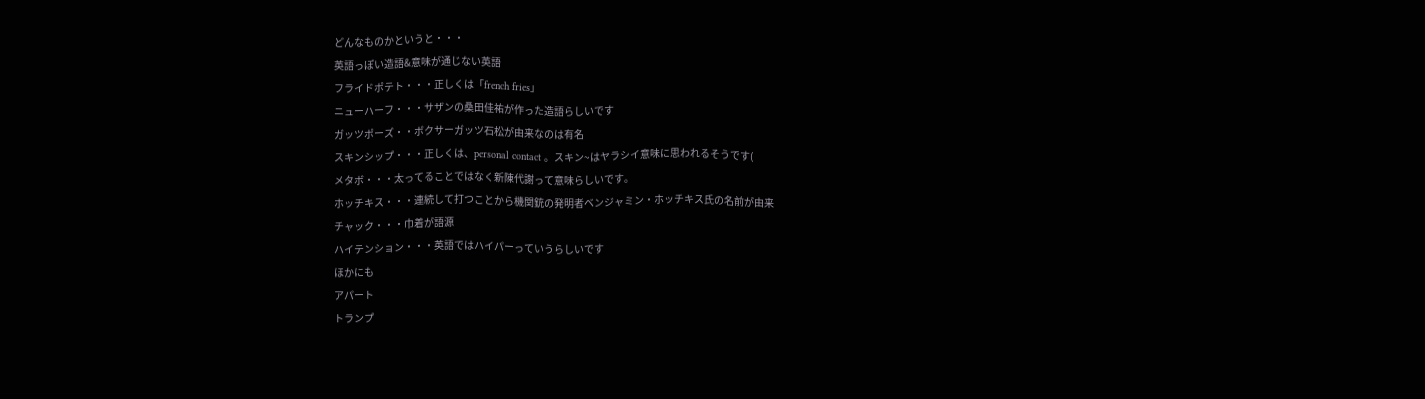どんなものかというと・・・
英語っぽい造語&意味が通じない英語
フライドポテト・・・正しくは「french fries」
ニューハーフ・・・サザンの桑田佳祐が作った造語らしいです
ガッツポーズ・・ボクサーガッツ石松が由来なのは有名
スキンシップ・・・正しくは、personal contact 。スキン~はヤラシイ意味に思われるそうです(
メタボ・・・太ってることではなく新陳代謝って意味らしいです。
ホッチキス・・・連続して打つことから機関銃の発明者ベンジャミン・ホッチキス氏の名前が由来
チャック・・・巾着が語源
ハイテンション・・・英語ではハイパーっていうらしいです
ほかにも
アパート
トランプ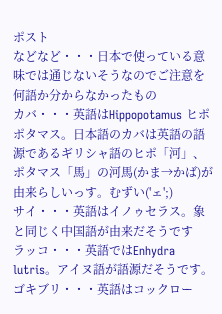ポスト
などなど・・・日本で使っている意味では通じないそうなのでご注意を
何語か分からなかったもの
カバ・・・英語はHippopotamus ヒポポタマス。日本語のカバは英語の語源であるギリシャ語のヒポ「河」、ポタマス「馬」の河馬(かま→かば)が由来らしいっす。むずい('ェ';)
サイ・・・英語はイノゥセラス。象と同じく中国語が由来だそうです
ラッコ・・・英語ではEnhydra lutris。アイヌ語が語源だそうです。
ゴキブリ・・・英語はコックロー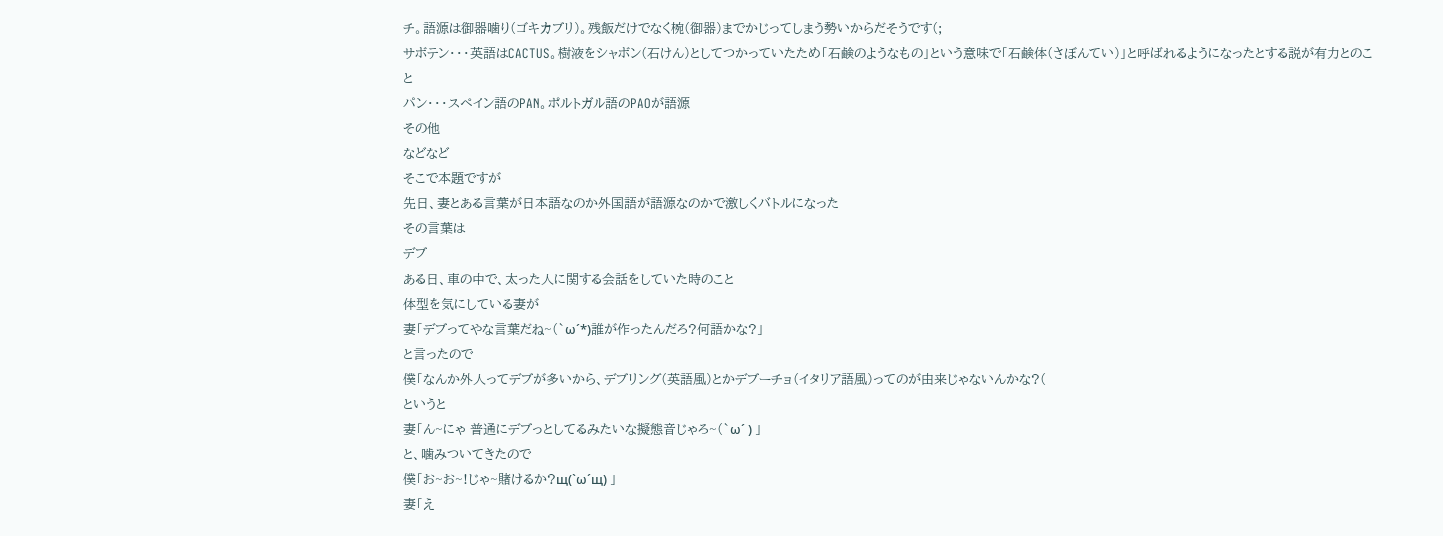チ。語源は御器噛り(ゴキカブリ)。残飯だけでなく椀(御器)までかじってしまう勢いからだそうです(;
サボテン・・・英語はCACTUS。樹液をシャボン(石けん)としてつかっていたため「石鹸のようなもの」という意味で「石鹸体(さぼんてい)」と呼ばれるようになったとする説が有力とのこと
パン・・・スペイン語のPAN。ポルトガル語のPAOが語源
その他
などなど
そこで本題ですが
先日、妻とある言葉が日本語なのか外国語が語源なのかで激しくバトルになった
その言葉は
デブ
ある日、車の中で、太った人に関する会話をしていた時のこと
体型を気にしている妻が
妻「デブってやな言葉だね~(`ω´*)誰が作ったんだろ?何語かな?」
と言ったので
僕「なんか外人ってデブが多いから、デブリング(英語風)とかデブーチョ(イタリア語風)ってのが由来じゃないんかな?(
というと
妻「ん~にゃ 普通にデブっとしてるみたいな擬態音じゃろ~(`ω´ ) 」
と、噛みついてきたので
僕「お~お~!じゃ~賭けるか?щ(`ω´щ) 」
妻「え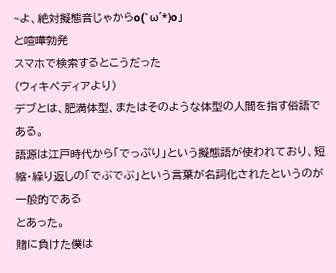~よ、絶対擬態音じゃからo(`ω´*)o」
と喧嘩勃発
スマホで検索するとこうだった
(ウィキペディアより)
デブとは、肥満体型、またはそのような体型の人間を指す俗語である。
語源は江戸時代から「でっぷり」という擬態語が使われており、短縮・繰り返しの「でぶでぶ」という言葉が名詞化されたというのが一般的である
とあった。
賭に負けた僕は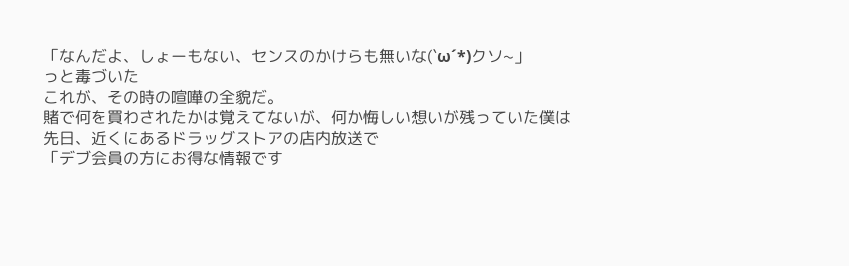「なんだよ、しょーもない、センスのかけらも無いな(`ω´*)クソ~」
っと毒づいた
これが、その時の喧嘩の全貌だ。
賭で何を買わされたかは覚えてないが、何か悔しい想いが残っていた僕は
先日、近くにあるドラッグストアの店内放送で
「デブ会員の方にお得な情報です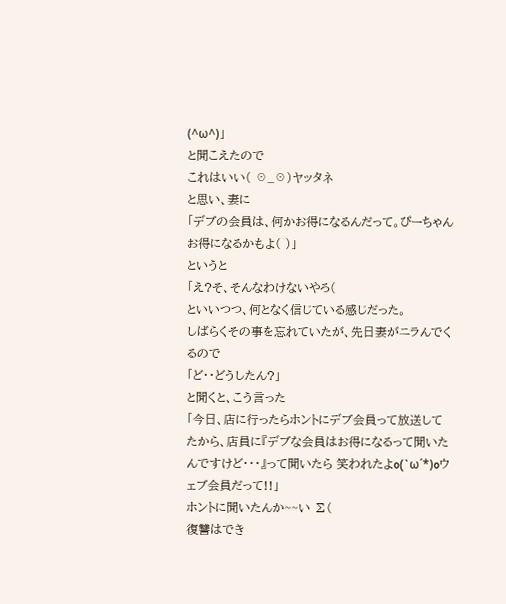(^ω^)」
と聞こえたので
これはいい( ☉_☉)ヤッタネ
と思い、妻に
「デブの会員は、何かお得になるんだって。ぴーちゃんお得になるかもよ( )」
というと
「え?そ、そんなわけないやろ(
といいつつ、何となく信じている感じだった。
しばらくその事を忘れていたが、先日妻がニラんでくるので
「ど・・どうしたん?」
と聞くと、こう言った
「今日、店に行ったらホントにデブ会員って放送してたから、店員に『デブな会員はお得になるって聞いたんですけど・・・』って聞いたら 笑われたよo(`ω´*)oウェブ会員だって!!」
ホントに聞いたんか~~い ∑(
復讐はでき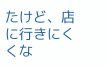たけど、店に行きにくくな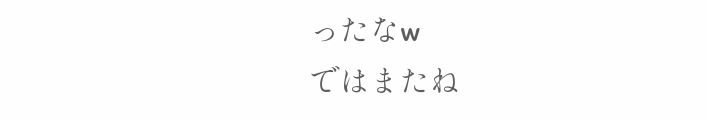ったなw
ではまたね